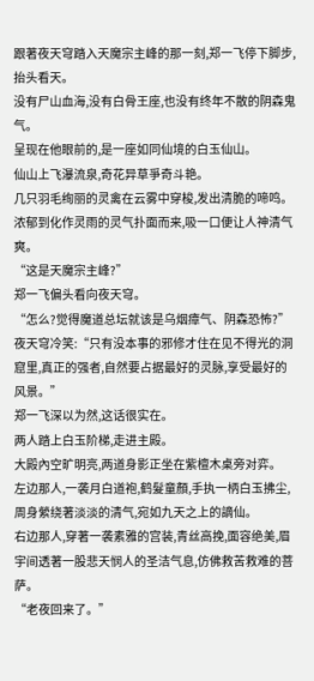跟著夜天穹踏入天魔宗主峰的那一刻,郑一飞停下脚步,抬头看天。
没有尸山血海,没有白骨王座,也没有终年不散的阴森鬼气。
呈现在他眼前的,是一座如同仙境的白玉仙山。
仙山上飞瀑流泉,奇花异草爭奇斗艳。
几只羽毛绚丽的灵禽在云雾中穿梭,发出清脆的啼鸣。
浓郁到化作灵雨的灵气扑面而来,吸一口便让人神清气爽。
“这是天魔宗主峰?”
郑一飞偏头看向夜天穹。
“怎么?觉得魔道总坛就该是乌烟瘴气、阴森恐怖?”
夜天穹冷笑:“只有没本事的邪修才住在见不得光的洞窟里,真正的强者,自然要占据最好的灵脉,享受最好的风景。”
郑一飞深以为然,这话很实在。
两人踏上白玉阶梯,走进主殿。
大殿內空旷明亮,两道身影正坐在紫檀木桌旁对弈。
左边那人,一袭月白道袍,鹤髮童顏,手执一柄白玉拂尘,周身縈绕著淡淡的清气,宛如九天之上的謫仙。
右边那人,穿著一袭素雅的宫装,青丝高挽,面容绝美,眉宇间透著一股悲天悯人的圣洁气息,仿佛救苦救难的菩萨。
“老夜回来了。”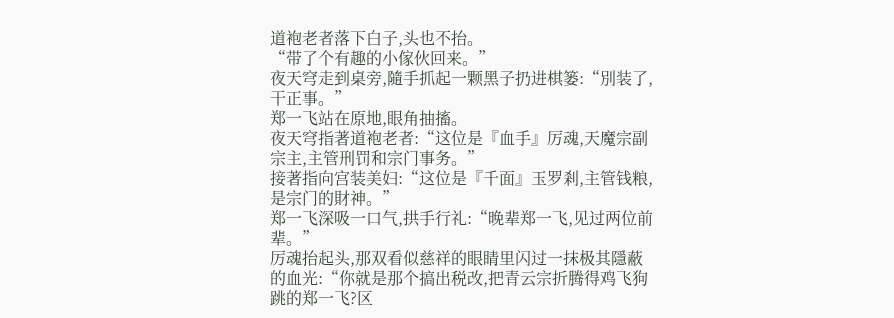道袍老者落下白子,头也不抬。
“带了个有趣的小傢伙回来。”
夜天穹走到桌旁,隨手抓起一颗黑子扔进棋篓:“別装了,干正事。”
郑一飞站在原地,眼角抽搐。
夜天穹指著道袍老者:“这位是『血手』厉魂,天魔宗副宗主,主管刑罚和宗门事务。”
接著指向宫装美妇:“这位是『千面』玉罗剎,主管钱粮,是宗门的財神。”
郑一飞深吸一口气,拱手行礼:“晚辈郑一飞,见过两位前辈。”
厉魂抬起头,那双看似慈祥的眼睛里闪过一抹极其隱蔽的血光:“你就是那个搞出税改,把青云宗折腾得鸡飞狗跳的郑一飞?区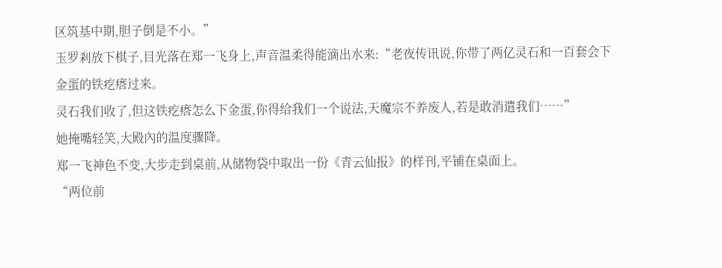区筑基中期,胆子倒是不小。”
玉罗剎放下棋子,目光落在郑一飞身上,声音温柔得能滴出水来:“老夜传讯说,你带了两亿灵石和一百套会下金蛋的铁疙瘩过来。
灵石我们收了,但这铁疙瘩怎么下金蛋,你得给我们一个说法,天魔宗不养废人,若是敢消遣我们……”
她掩嘴轻笑,大殿內的温度骤降。
郑一飞神色不变,大步走到桌前,从储物袋中取出一份《青云仙报》的样刊,平铺在桌面上。
“两位前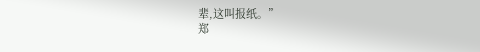辈,这叫报纸。”
郑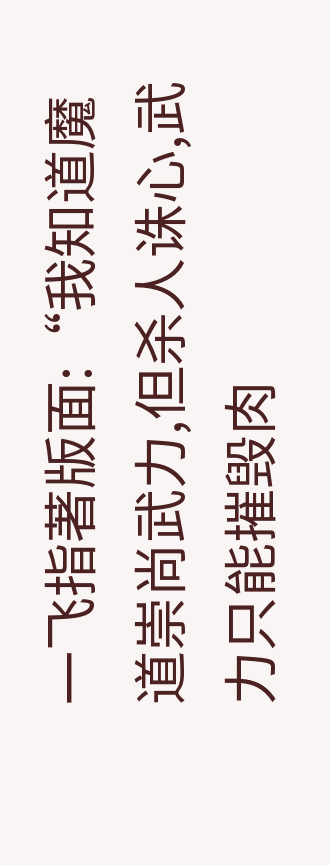一飞指著版面:“我知道魔道崇尚武力,但杀人诛心,武力只能摧毁肉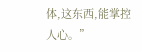体,这东西,能掌控人心。”